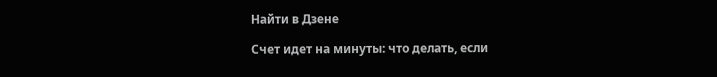Найти в Дзене

Счет идет на минуты: что делать, если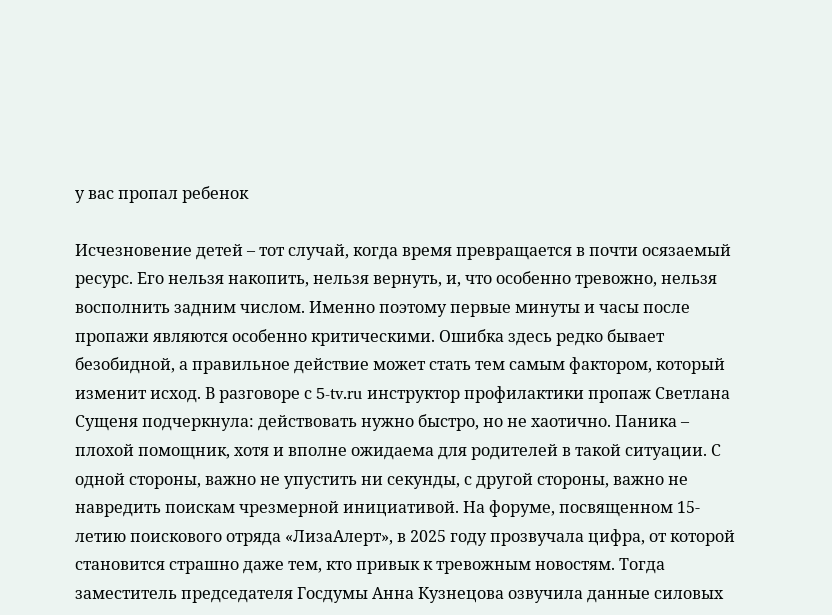у вас пропал ребенок

Исчезновение детей – тот случай, когда время превращается в почти осязаемый ресурс. Его нельзя накопить, нельзя вернуть, и, что особенно тревожно, нельзя восполнить задним числом. Именно поэтому первые минуты и часы после пропажи являются особенно критическими. Ошибка здесь редко бывает безобидной, а правильное действие может стать тем самым фактором, который изменит исход. В разговоре с 5-tv.ru инструктор профилактики пропаж Светлана Сущеня подчеркнула: действовать нужно быстро, но не хаотично. Паника – плохой помощник, хотя и вполне ожидаема для родителей в такой ситуации. С одной стороны, важно не упустить ни секунды, с другой стороны, важно не навредить поискам чрезмерной инициативой. На форуме, посвященном 15-летию поискового отряда «ЛизаАлерт», в 2025 году прозвучала цифра, от которой становится страшно даже тем, кто привык к тревожным новостям. Тогда заместитель председателя Госдумы Анна Кузнецова озвучила данные силовых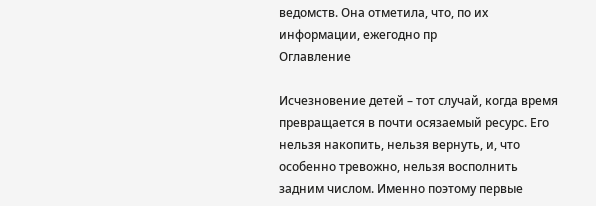ведомств. Она отметила, что, по их информации, ежегодно пр
Оглавление

Исчезновение детей – тот случай, когда время превращается в почти осязаемый ресурс. Его нельзя накопить, нельзя вернуть, и, что особенно тревожно, нельзя восполнить задним числом. Именно поэтому первые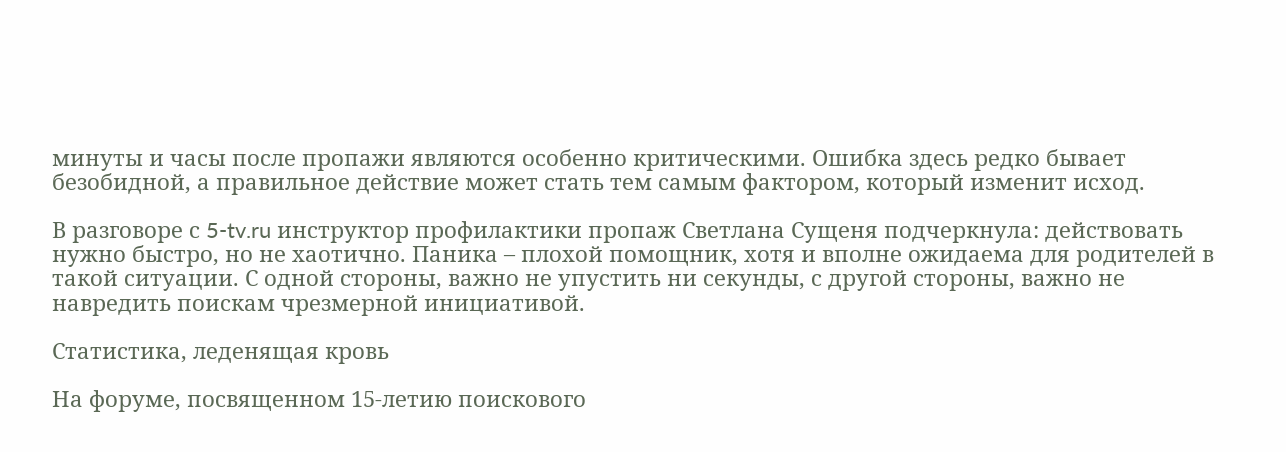минуты и часы после пропажи являются особенно критическими. Ошибка здесь редко бывает безобидной, а правильное действие может стать тем самым фактором, который изменит исход.

В разговоре с 5-tv.ru инструктор профилактики пропаж Светлана Сущеня подчеркнула: действовать нужно быстро, но не хаотично. Паника – плохой помощник, хотя и вполне ожидаема для родителей в такой ситуации. С одной стороны, важно не упустить ни секунды, с другой стороны, важно не навредить поискам чрезмерной инициативой.

Статистика, леденящая кровь

На форуме, посвященном 15-летию поискового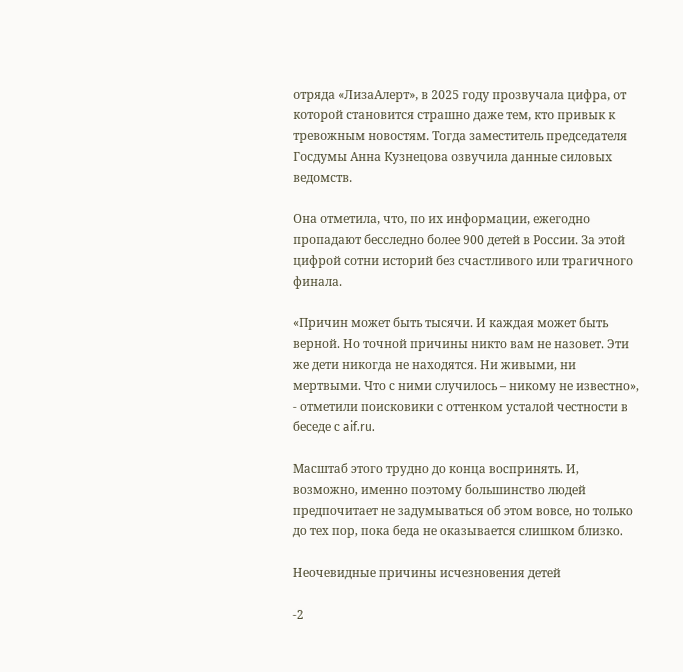отряда «ЛизаАлерт», в 2025 году прозвучала цифра, от которой становится страшно даже тем, кто привык к тревожным новостям. Тогда заместитель председателя Госдумы Анна Кузнецова озвучила данные силовых ведомств.

Она отметила, что, по их информации, ежегодно пропадают бесследно более 900 детей в России. За этой цифрой сотни историй без счастливого или трагичного финала.

«Причин может быть тысячи. И каждая может быть верной. Но точной причины никто вам не назовет. Эти же дети никогда не находятся. Ни живыми, ни мертвыми. Что с ними случилось – никому не известно», - отметили поисковики с оттенком усталой честности в беседе с aif.ru.

Масштаб этого трудно до конца воспринять. И, возможно, именно поэтому большинство людей предпочитает не задумываться об этом вовсе, но только до тех пор, пока беда не оказывается слишком близко.

Неочевидные причины исчезновения детей

-2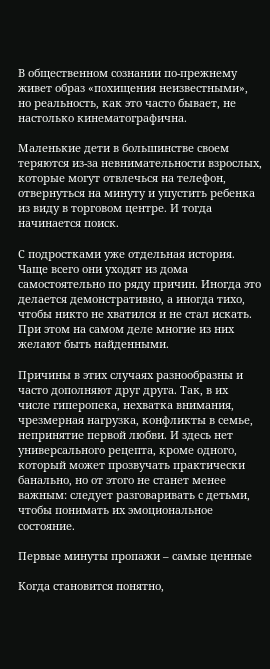В общественном сознании по-прежнему живет образ «похищения неизвестными», но реальность, как это часто бывает, не настолько кинематографична.

Маленькие дети в большинстве своем теряются из-за невнимательности взрослых, которые могут отвлечься на телефон, отвернуться на минуту и упустить ребенка из виду в торговом центре. И тогда начинается поиск.

С подростками уже отдельная история. Чаще всего они уходят из дома самостоятельно по ряду причин. Иногда это делается демонстративно, а иногда тихо, чтобы никто не хватился и не стал искать. При этом на самом деле многие из них желают быть найденными.

Причины в этих случаях разнообразны и часто дополняют друг друга. Так, в их числе гиперопека, нехватка внимания, чрезмерная нагрузка, конфликты в семье, непринятие первой любви. И здесь нет универсального рецепта, кроме одного, который может прозвучать практически банально, но от этого не станет менее важным: следует разговаривать с детьми, чтобы понимать их эмоциональное состояние.

Первые минуты пропажи – самые ценные

Когда становится понятно,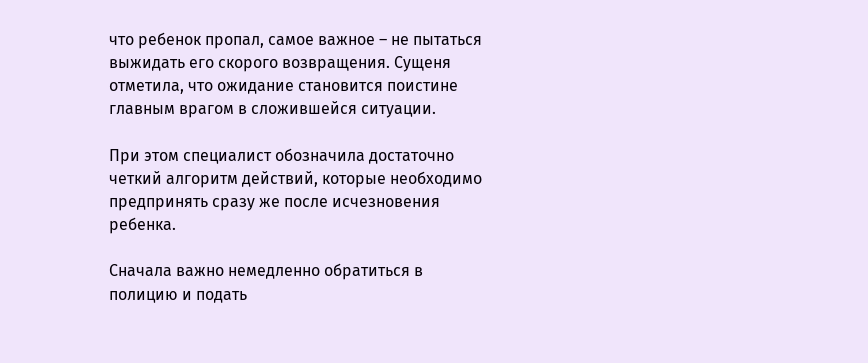что ребенок пропал, самое важное – не пытаться выжидать его скорого возвращения. Сущеня отметила, что ожидание становится поистине главным врагом в сложившейся ситуации.

При этом специалист обозначила достаточно четкий алгоритм действий, которые необходимо предпринять сразу же после исчезновения ребенка.

Сначала важно немедленно обратиться в полицию и подать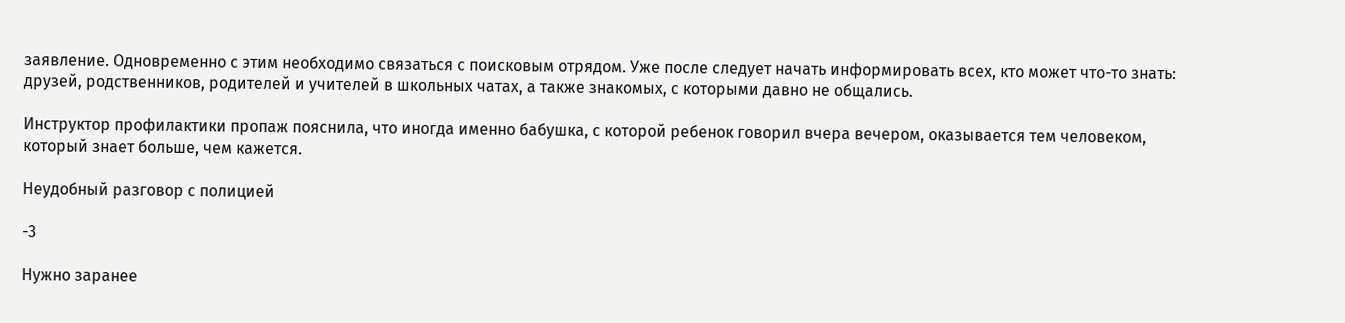заявление. Одновременно с этим необходимо связаться с поисковым отрядом. Уже после следует начать информировать всех, кто может что-то знать: друзей, родственников, родителей и учителей в школьных чатах, а также знакомых, с которыми давно не общались.

Инструктор профилактики пропаж пояснила, что иногда именно бабушка, с которой ребенок говорил вчера вечером, оказывается тем человеком, который знает больше, чем кажется.

Неудобный разговор с полицией

-3

Нужно заранее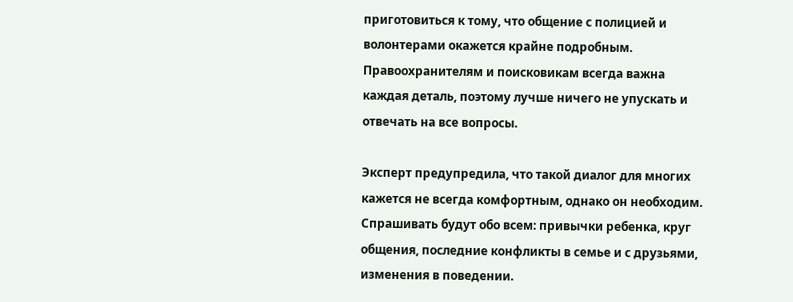приготовиться к тому, что общение с полицией и волонтерами окажется крайне подробным. Правоохранителям и поисковикам всегда важна каждая деталь, поэтому лучше ничего не упускать и отвечать на все вопросы.

Эксперт предупредила, что такой диалог для многих кажется не всегда комфортным, однако он необходим. Спрашивать будут обо всем: привычки ребенка, круг общения, последние конфликты в семье и с друзьями, изменения в поведении.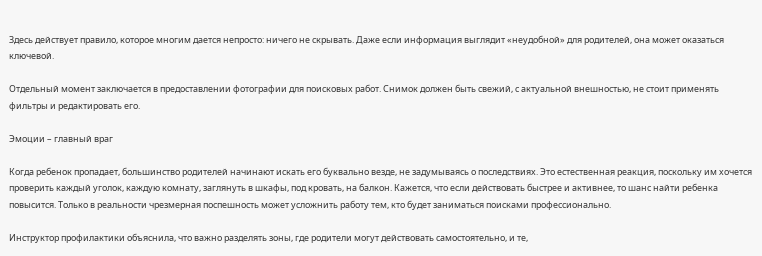Здесь действует правило, которое многим дается непросто: ничего не скрывать. Даже если информация выглядит «неудобной» для родителей, она может оказаться ключевой.

Отдельный момент заключается в предоставлении фотографии для поисковых работ. Снимок должен быть свежий, с актуальной внешностью, не стоит применять фильтры и редактировать его.

Эмоции – главный враг

Когда ребенок пропадает, большинство родителей начинают искать его буквально везде, не задумываясь о последствиях. Это естественная реакция, поскольку им хочется проверить каждый уголок, каждую комнату, заглянуть в шкафы, под кровать, на балкон. Кажется, что если действовать быстрее и активнее, то шанс найти ребенка повысится. Только в реальности чрезмерная поспешность может усложнить работу тем, кто будет заниматься поисками профессионально.

Инструктор профилактики объяснила, что важно разделять зоны, где родители могут действовать самостоятельно, и те,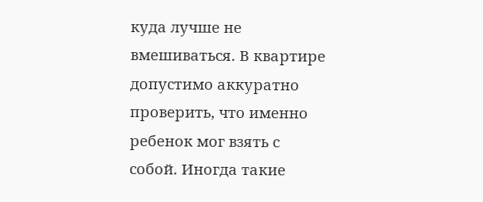куда лучше не вмешиваться. В квартире допустимо аккуратно проверить, что именно ребенок мог взять с собой. Иногда такие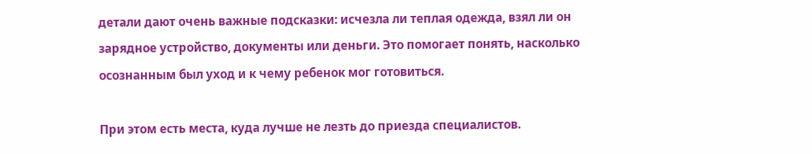детали дают очень важные подсказки: исчезла ли теплая одежда, взял ли он зарядное устройство, документы или деньги. Это помогает понять, насколько осознанным был уход и к чему ребенок мог готовиться.

При этом есть места, куда лучше не лезть до приезда специалистов.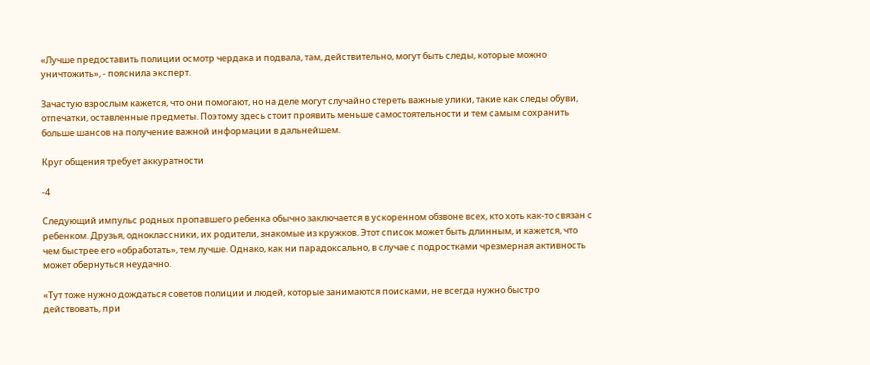«Лучше предоставить полиции осмотр чердака и подвала, там, действительно, могут быть следы, которые можно уничтожить», - пояснила эксперт.

Зачастую взрослым кажется, что они помогают, но на деле могут случайно стереть важные улики, такие как следы обуви, отпечатки, оставленные предметы. Поэтому здесь стоит проявить меньше самостоятельности и тем самым сохранить больше шансов на получение важной информации в дальнейшем.

Круг общения требует аккуратности

-4

Следующий импульс родных пропавшего ребенка обычно заключается в ускоренном обзвоне всех, кто хоть как-то связан с ребенком. Друзья, одноклассники, их родители, знакомые из кружков. Этот список может быть длинным, и кажется, что чем быстрее его «обработать», тем лучше. Однако, как ни парадоксально, в случае с подростками чрезмерная активность может обернуться неудачно.

«Тут тоже нужно дождаться советов полиции и людей, которые занимаются поисками, не всегда нужно быстро действовать, при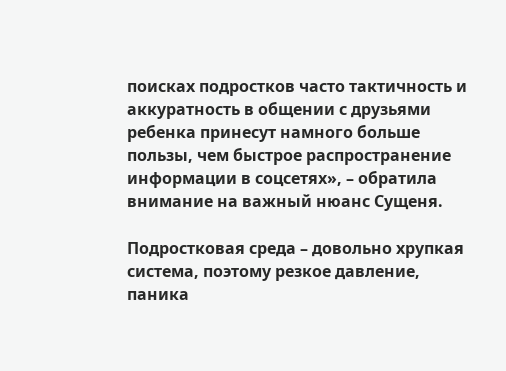поисках подростков часто тактичность и аккуратность в общении с друзьями ребенка принесут намного больше пользы, чем быстрое распространение информации в соцсетях», – обратила внимание на важный нюанс Сущеня.

Подростковая среда – довольно хрупкая система, поэтому резкое давление, паника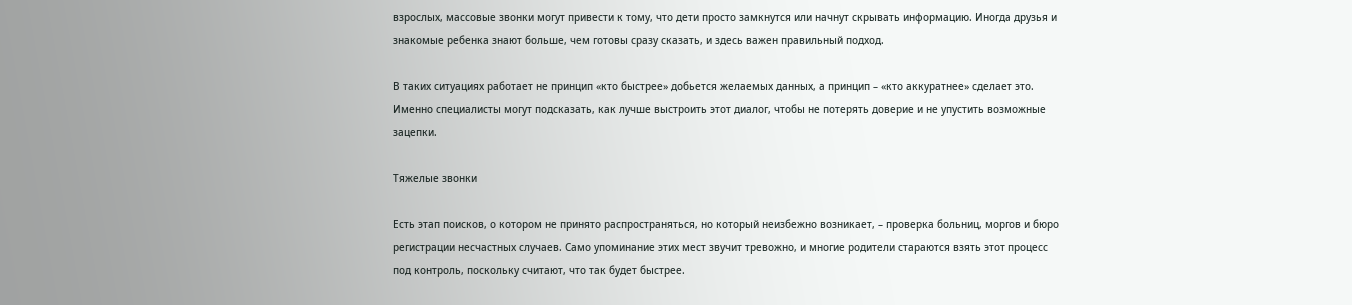взрослых, массовые звонки могут привести к тому, что дети просто замкнутся или начнут скрывать информацию. Иногда друзья и знакомые ребенка знают больше, чем готовы сразу сказать, и здесь важен правильный подход.

В таких ситуациях работает не принцип «кто быстрее» добьется желаемых данных, а принцип – «кто аккуратнее» сделает это. Именно специалисты могут подсказать, как лучше выстроить этот диалог, чтобы не потерять доверие и не упустить возможные зацепки.

Тяжелые звонки

Есть этап поисков, о котором не принято распространяться, но который неизбежно возникает, – проверка больниц, моргов и бюро регистрации несчастных случаев. Само упоминание этих мест звучит тревожно, и многие родители стараются взять этот процесс под контроль, поскольку считают, что так будет быстрее.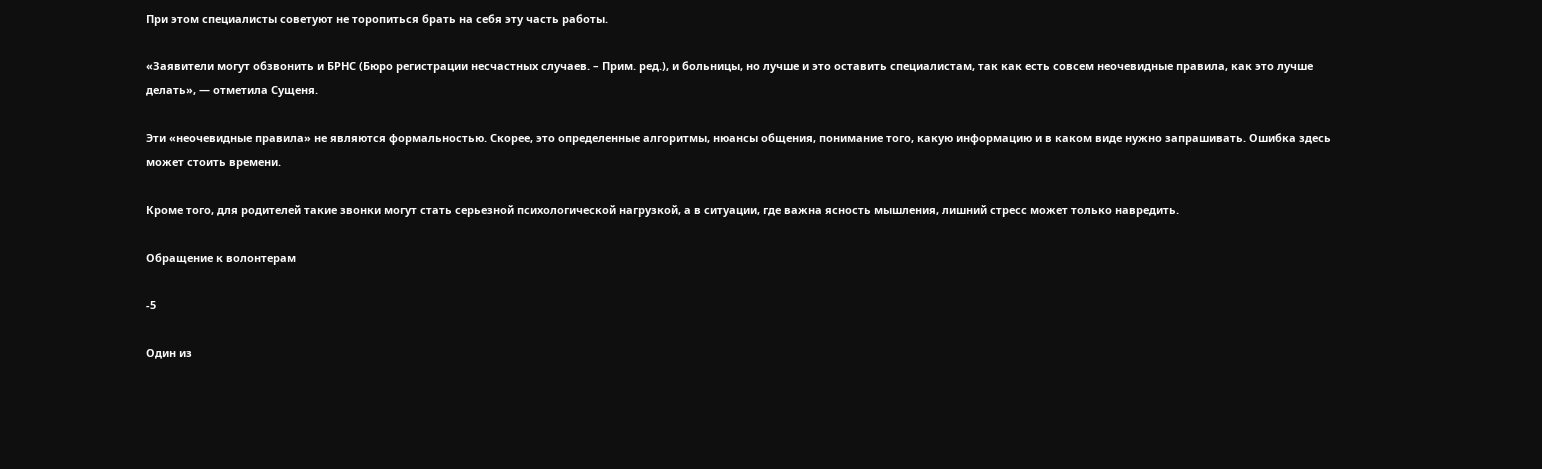При этом специалисты советуют не торопиться брать на себя эту часть работы.

«Заявители могут обзвонить и БРНС (Бюро регистрации несчастных случаев. – Прим. ред.), и больницы, но лучше и это оставить специалистам, так как есть совсем неочевидные правила, как это лучше делать», — отметила Сущеня.

Эти «неочевидные правила» не являются формальностью. Скорее, это определенные алгоритмы, нюансы общения, понимание того, какую информацию и в каком виде нужно запрашивать. Ошибка здесь может стоить времени.

Кроме того, для родителей такие звонки могут стать серьезной психологической нагрузкой, а в ситуации, где важна ясность мышления, лишний стресс может только навредить.

Обращение к волонтерам

-5

Один из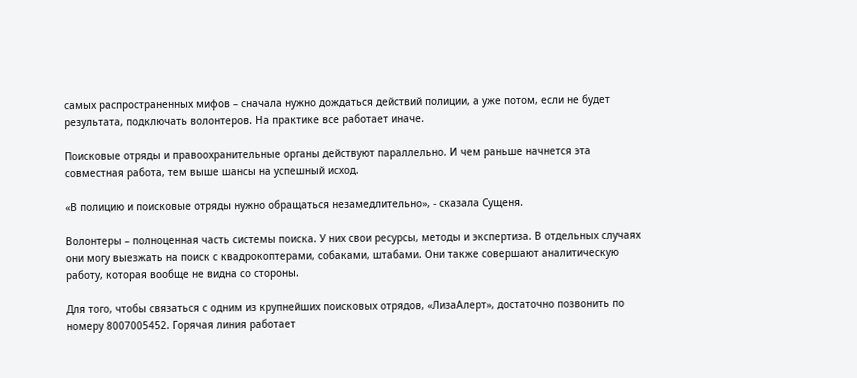самых распространенных мифов – сначала нужно дождаться действий полиции, а уже потом, если не будет результата, подключать волонтеров. На практике все работает иначе.

Поисковые отряды и правоохранительные органы действуют параллельно. И чем раньше начнется эта совместная работа, тем выше шансы на успешный исход.

«В полицию и поисковые отряды нужно обращаться незамедлительно», - сказала Сущеня.

Волонтеры – полноценная часть системы поиска. У них свои ресурсы, методы и экспертиза. В отдельных случаях они могу выезжать на поиск с квадрокоптерами, собаками, штабами. Они также совершают аналитическую работу, которая вообще не видна со стороны.

Для того, чтобы связаться с одним из крупнейших поисковых отрядов, «ЛизаАлерт», достаточно позвонить по номеру 8007005452. Горячая линия работает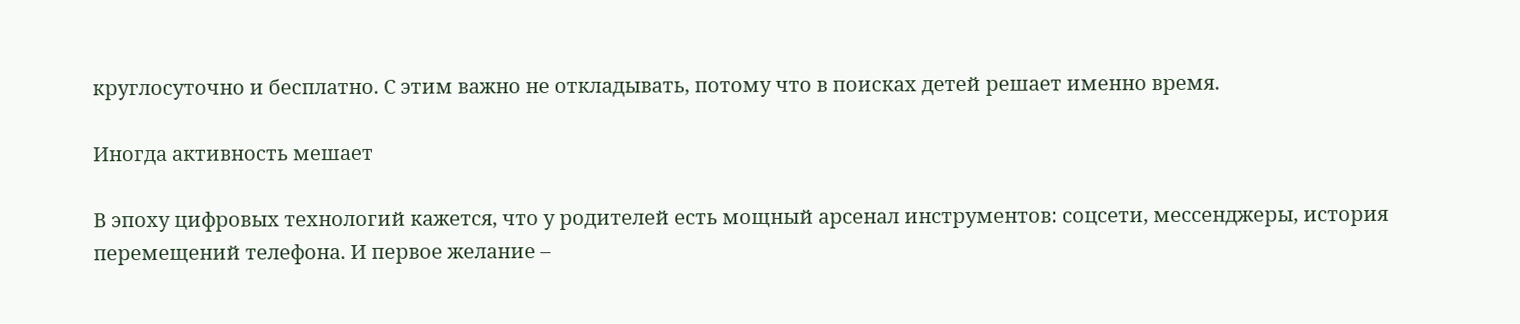круглосуточно и бесплатно. С этим важно не откладывать, потому что в поисках детей решает именно время.

Иногда активность мешает

В эпоху цифровых технологий кажется, что у родителей есть мощный арсенал инструментов: соцсети, мессенджеры, история перемещений телефона. И первое желание –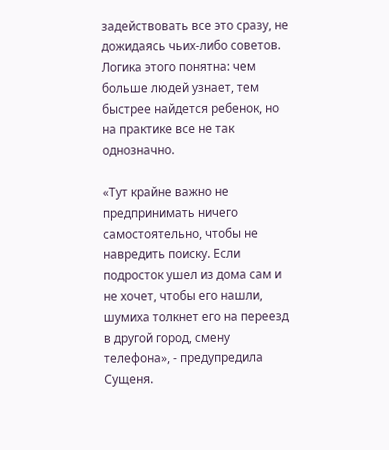задействовать все это сразу, не дожидаясь чьих-либо советов. Логика этого понятна: чем больше людей узнает, тем быстрее найдется ребенок, но на практике все не так однозначно.

«Тут крайне важно не предпринимать ничего самостоятельно, чтобы не навредить поиску. Если подросток ушел из дома сам и не хочет, чтобы его нашли, шумиха толкнет его на переезд в другой город, смену телефона», - предупредила Сущеня.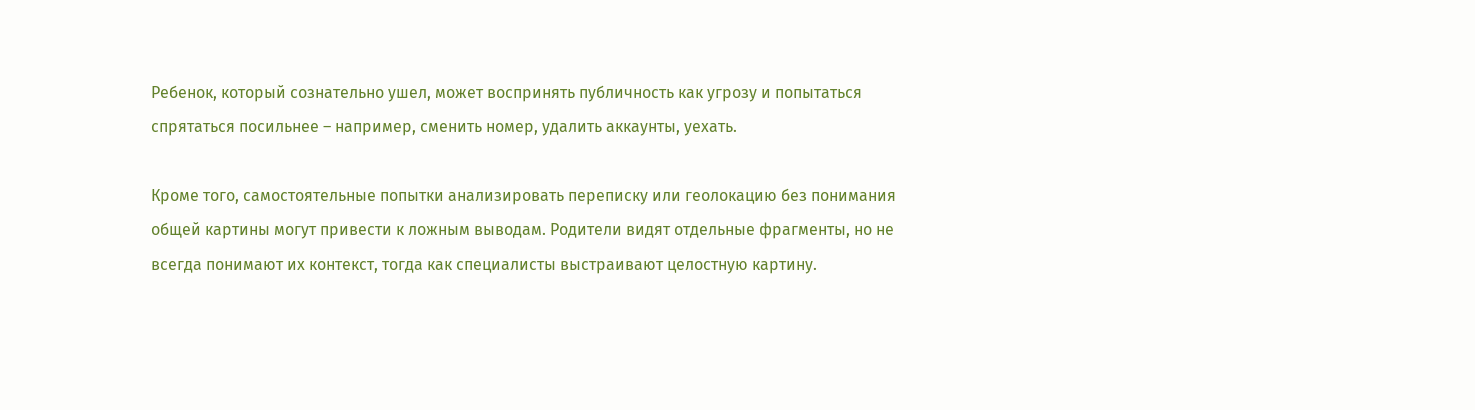Ребенок, который сознательно ушел, может воспринять публичность как угрозу и попытаться спрятаться посильнее – например, сменить номер, удалить аккаунты, уехать.

Кроме того, самостоятельные попытки анализировать переписку или геолокацию без понимания общей картины могут привести к ложным выводам. Родители видят отдельные фрагменты, но не всегда понимают их контекст, тогда как специалисты выстраивают целостную картину.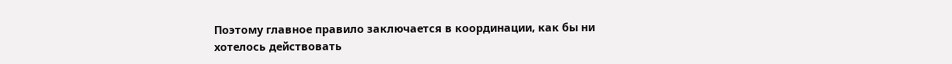Поэтому главное правило заключается в координации, как бы ни хотелось действовать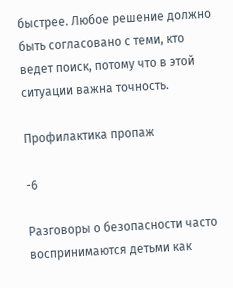быстрее. Любое решение должно быть согласовано с теми, кто ведет поиск, потому что в этой ситуации важна точность.

Профилактика пропаж

-6

Разговоры о безопасности часто воспринимаются детьми как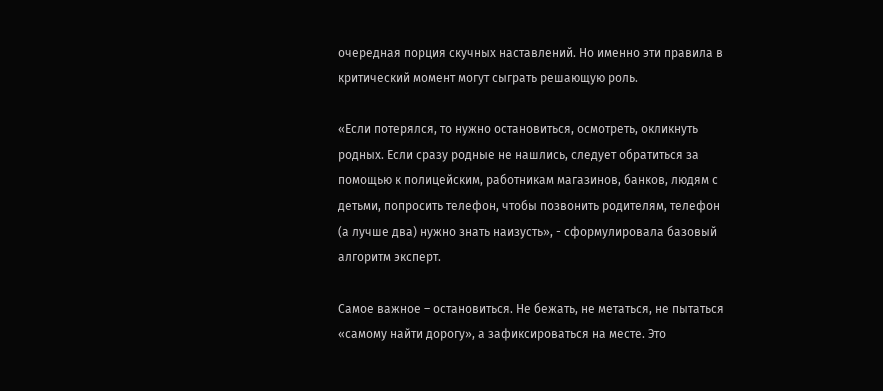очередная порция скучных наставлений. Но именно эти правила в критический момент могут сыграть решающую роль.

«Если потерялся, то нужно остановиться, осмотреть, окликнуть родных. Если сразу родные не нашлись, следует обратиться за помощью к полицейским, работникам магазинов, банков, людям с детьми, попросить телефон, чтобы позвонить родителям, телефон (а лучше два) нужно знать наизусть», - сформулировала базовый алгоритм эксперт.

Самое важное – остановиться. Не бежать, не метаться, не пытаться «самому найти дорогу», а зафиксироваться на месте. Это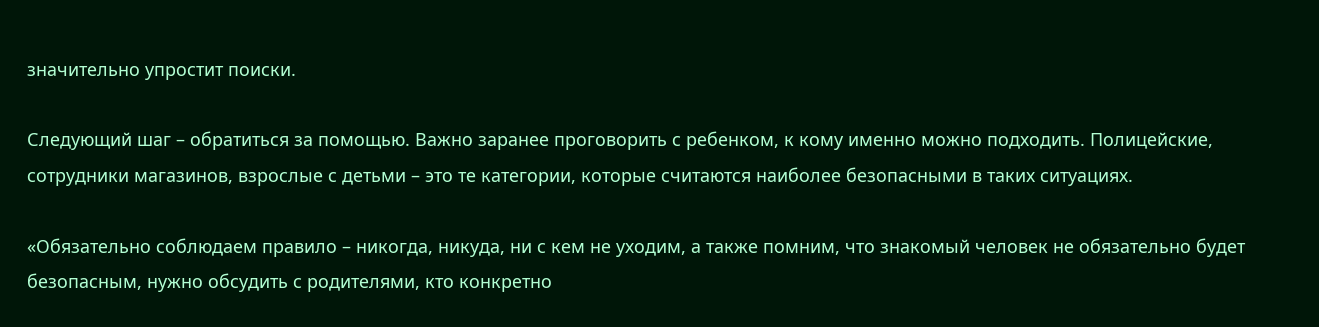значительно упростит поиски.

Следующий шаг – обратиться за помощью. Важно заранее проговорить с ребенком, к кому именно можно подходить. Полицейские, сотрудники магазинов, взрослые с детьми – это те категории, которые считаются наиболее безопасными в таких ситуациях.

«Обязательно соблюдаем правило – никогда, никуда, ни с кем не уходим, а также помним, что знакомый человек не обязательно будет безопасным, нужно обсудить с родителями, кто конкретно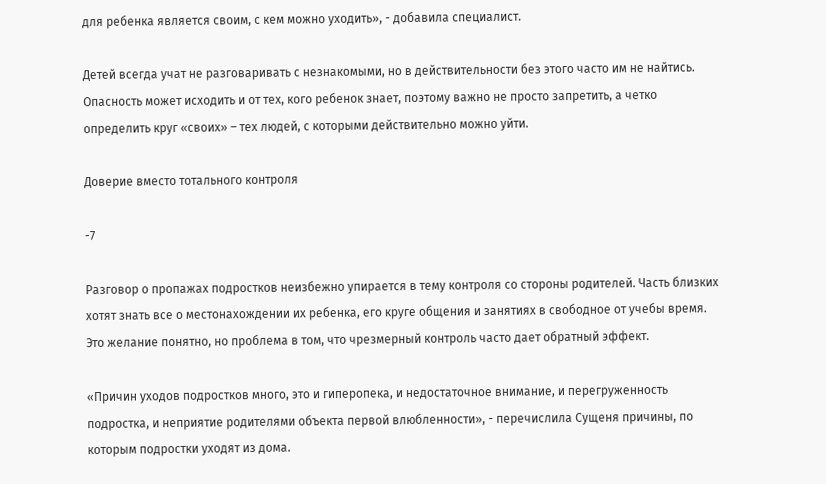для ребенка является своим, с кем можно уходить», - добавила специалист.

Детей всегда учат не разговаривать с незнакомыми, но в действительности без этого часто им не найтись. Опасность может исходить и от тех, кого ребенок знает, поэтому важно не просто запретить, а четко определить круг «своих» – тех людей, с которыми действительно можно уйти.

Доверие вместо тотального контроля

-7

Разговор о пропажах подростков неизбежно упирается в тему контроля со стороны родителей. Часть близких хотят знать все о местонахождении их ребенка, его круге общения и занятиях в свободное от учебы время. Это желание понятно, но проблема в том, что чрезмерный контроль часто дает обратный эффект.

«Причин уходов подростков много, это и гиперопека, и недостаточное внимание, и перегруженность подростка, и неприятие родителями объекта первой влюбленности», - перечислила Сущеня причины, по которым подростки уходят из дома.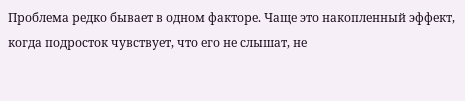Проблема редко бывает в одном факторе. Чаще это накопленный эффект, когда подросток чувствует, что его не слышат, не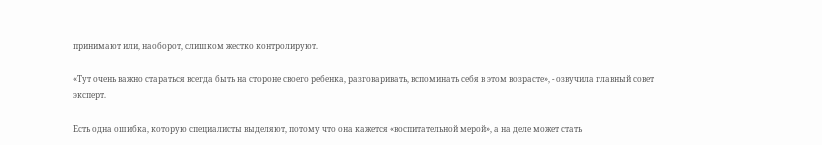принимают или, наоборот, слишком жестко контролируют.

«Тут очень важно стараться всегда быть на стороне своего ребенка, разговаривать, вспоминать себя в этом возрасте», - озвучила главный совет эксперт.

Есть одна ошибка, которую специалисты выделяют, потому что она кажется «воспитательной мерой», а на деле может стать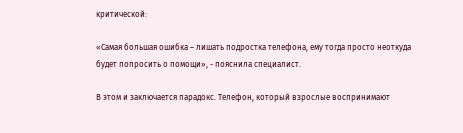критической:

«Самая большая ошибка – лишать подростка телефона, ему тогда просто неоткуда будет попросить о помощи», - пояснила специалист.

В этом и заключается парадокс. Телефон, который взрослые воспринимают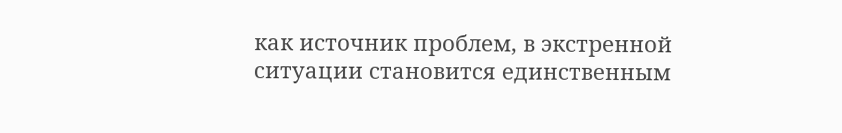как источник проблем, в экстренной ситуации становится единственным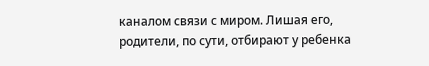каналом связи с миром. Лишая его, родители, по сути, отбирают у ребенка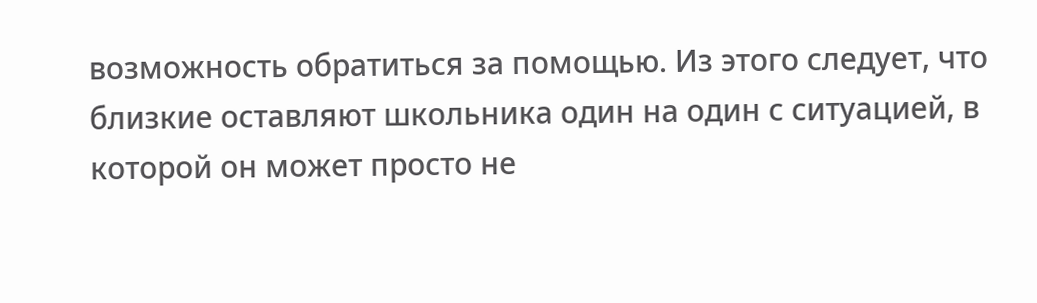возможность обратиться за помощью. Из этого следует, что близкие оставляют школьника один на один с ситуацией, в которой он может просто не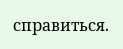справиться.